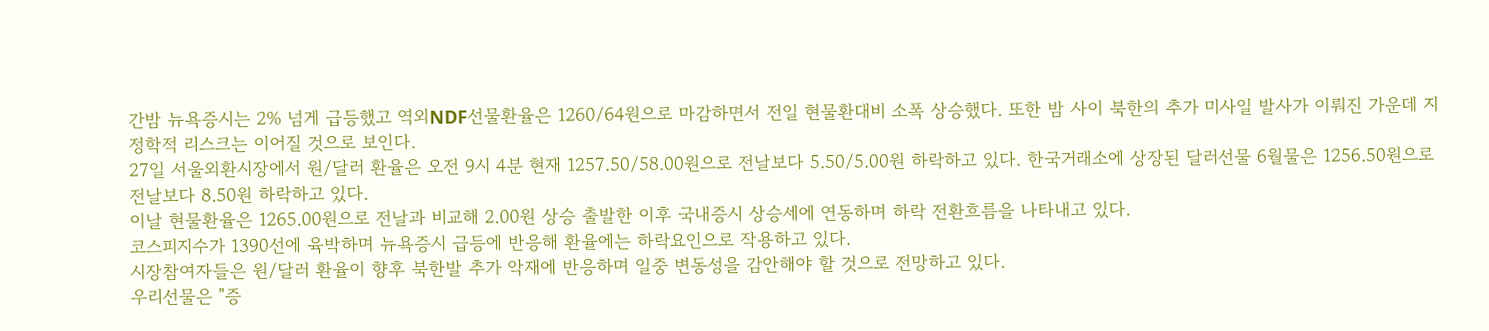간밤 뉴욕증시는 2% 넘게 급등했고 역외NDF선물환율은 1260/64원으로 마감하면서 전일 현물환대비 소폭 상승했다. 또한 밤 사이 북한의 추가 미사일 발사가 이뤄진 가운데 지정학적 리스크는 이어질 것으로 보인다.
27일 서울외환시장에서 원/달러 환율은 오전 9시 4분 현재 1257.50/58.00원으로 전날보다 5.50/5.00원 하락하고 있다. 한국거래소에 상장된 달러선물 6월물은 1256.50원으로 전날보다 8.50원 하락하고 있다.
이날 현물환율은 1265.00원으로 전날과 비교해 2.00원 상승 출발한 이후 국내증시 상승세에 연동하며 하락 전환흐름을 나타내고 있다.
코스피지수가 1390선에 육박하며 뉴욕증시 급등에 반응해 환율에는 하락요인으로 작용하고 있다.
시장참여자들은 원/달러 환율이 향후 북한발 추가 악재에 반응하며 일중 변동성을 감안해야 할 것으로 전망하고 있다.
우리선물은 "증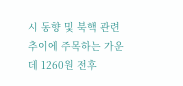시 동향 및 북핵 관련 추이에 주목하는 가운데 1260원 전후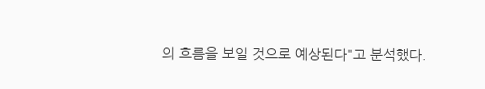의 흐름을 보일 것으로 예상된다"고 분석했다.